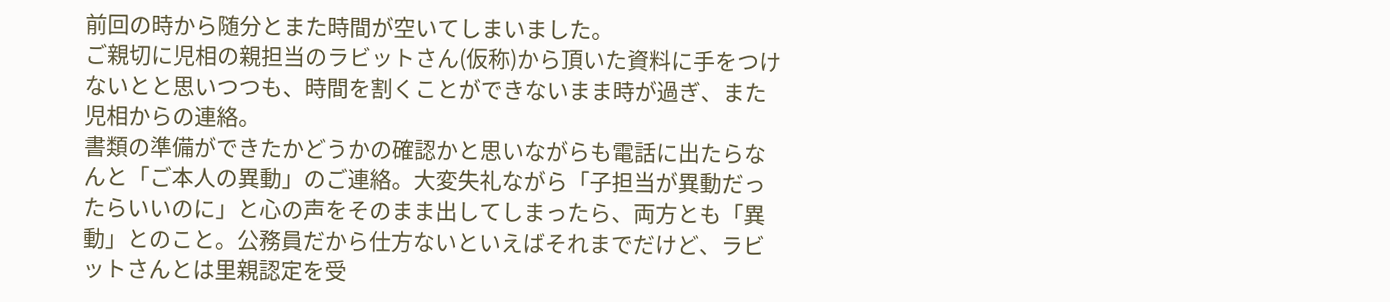前回の時から随分とまた時間が空いてしまいました。
ご親切に児相の親担当のラビットさん(仮称)から頂いた資料に手をつけないとと思いつつも、時間を割くことができないまま時が過ぎ、また児相からの連絡。
書類の準備ができたかどうかの確認かと思いながらも電話に出たらなんと「ご本人の異動」のご連絡。大変失礼ながら「子担当が異動だったらいいのに」と心の声をそのまま出してしまったら、両方とも「異動」とのこと。公務員だから仕方ないといえばそれまでだけど、ラビットさんとは里親認定を受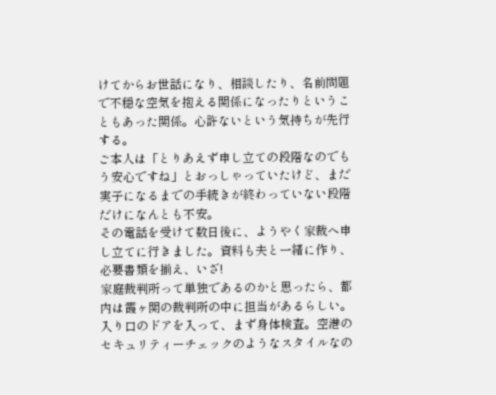けてからお世話になり、相談したり、名前問題で不穏な空気を抱える関係になったりということもあった関係。心許ないという気持ちが先行する。
ご本人は「とりあえず申し立ての段階なのでもう安心ですね」とおっしゃっていたけど、まだ実子になるまでの手続きが終わっていない段階だけになんとも不安。
その電話を受けて数日後に、ようやく家裁へ申し立てに行きました。資料も夫と一緒に作り、必要書類を揃え、いざ!
家庭裁判所って単独であるのかと思ったら、都内は霞ヶ関の裁判所の中に担当があるらしい。
入り口のドアを入って、まず身体検査。空港のセキュリティーチェックのようなスタイルなの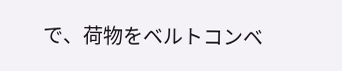で、荷物をベルトコンベ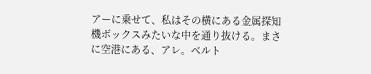アーに乗せて、私はその横にある金属探知機ボックスみたいな中を通り抜ける。まさに空港にある、アレ。ベルト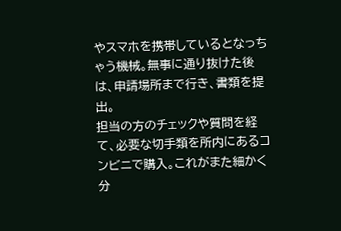やスマホを携帯しているとなっちゃう機械。無事に通り抜けた後は、申請場所まで行き、書類を提出。
担当の方のチェックや質問を経て、必要な切手類を所内にあるコンビニで購入。これがまた細かく分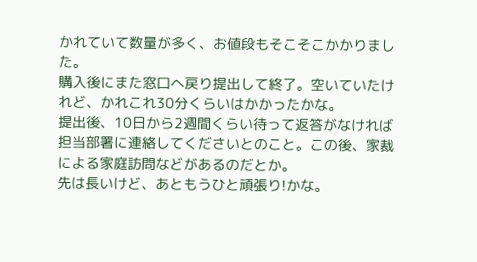かれていて数量が多く、お値段もそこそこかかりました。
購入後にまた窓口へ戻り提出して終了。空いていたけれど、かれこれ30分くらいはかかったかな。
提出後、10日から2週間くらい待って返答がなければ担当部署に連絡してくださいとのこと。この後、家裁による家庭訪問などがあるのだとか。
先は長いけど、あともうひと頑張り!かな。